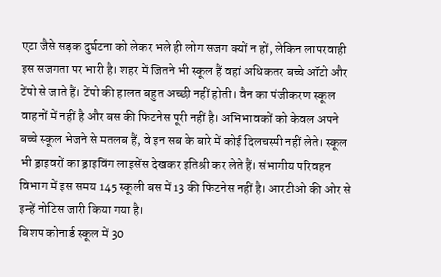एटा जैसे सड़क दुर्घटना को लेकर भले ही लोग सजग क्यों न हों, लेकिन लापरवाही इस सजगता पर भारी है। शहर में जितने भी स्कूल हैं वहां अधिकतर बच्चे ऑटो और टेंपो से जाते हैं। टेंपो की हालत बहुत अच्छी नहीं होती। वैन का पंजीकरण स्कूल वाहनों में नहीं है और बस की फिटनेस पूरी नहीं है। अभिभावकों को केवल अपने बच्चे स्कूल भेजने से मतलब हैं, वे इन सब के बारे में कोई दिलचस्पी नहीं लेते। स्कूल भी ड्राइवरों का ड्राइविंग लाइसेंस देखकर इतिश्री कर लेते हैं। संभागीय परिवहन विभाग में इस समय 145 स्कूली बस में 13 की फिटनेस नहीं है। आरटीओ की ओर से इन्हें नोटिस जारी किया गया है।
बिशप कोनार्ड स्कूल में 30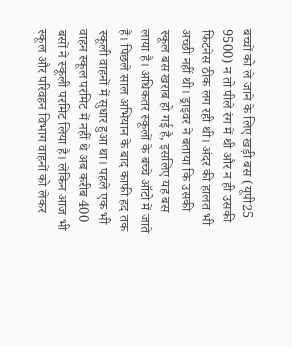बच्चों को ले जाने के लिए खड़ी बस (यूपी25 9500) न तो पीले रंग में थी और न ही उसकी फिटनेस ठीक लग रही थी। अंदर की हालत भी अच्छी नहीं थी। ड्राइवर ने बताया कि उसकी स्कूल बस खराब हो गई है, इसलिए यह बस लाया है। अधिकतर स्कूलों के बच्चे ऑटो में जाते हैं। पिछले साल अभियान के बाद काफी हद तक स्कूली वाहनों में सुधार हुआ था। पहले एक भी वाहन स्कूल परमिट में नहीं थे अब करीब 400 बसों ने स्कूली परमिट लिया है। लेकिन आज भी स्कूल और परिवहन विभाग वाहनों को लेकर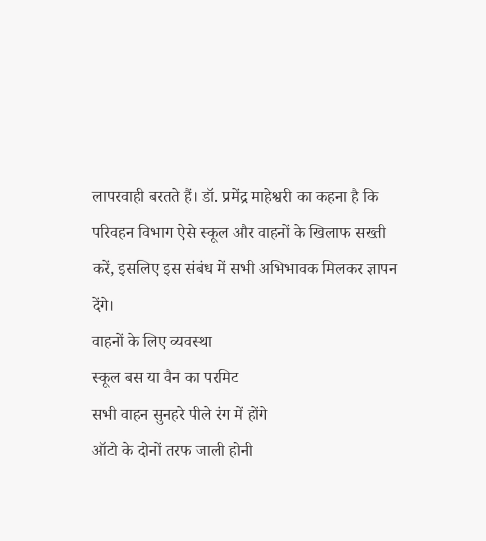लापरवाही बरतते हैं। डॉ. प्रमेंद्र माहेश्वरी का कहना है कि परिवहन विभाग ऐसे स्कूल और वाहनों के खिलाफ सख्ती करें, इसलिए इस संबंध में सभी अभिभावक मिलकर ज्ञापन देंगे।
वाहनों के लिए व्यवस्था
स्कूल बस या वैन का परमिट
सभी वाहन सुनहरे पीले रंग में होंगे
ऑटो के दोनों तरफ जाली होनी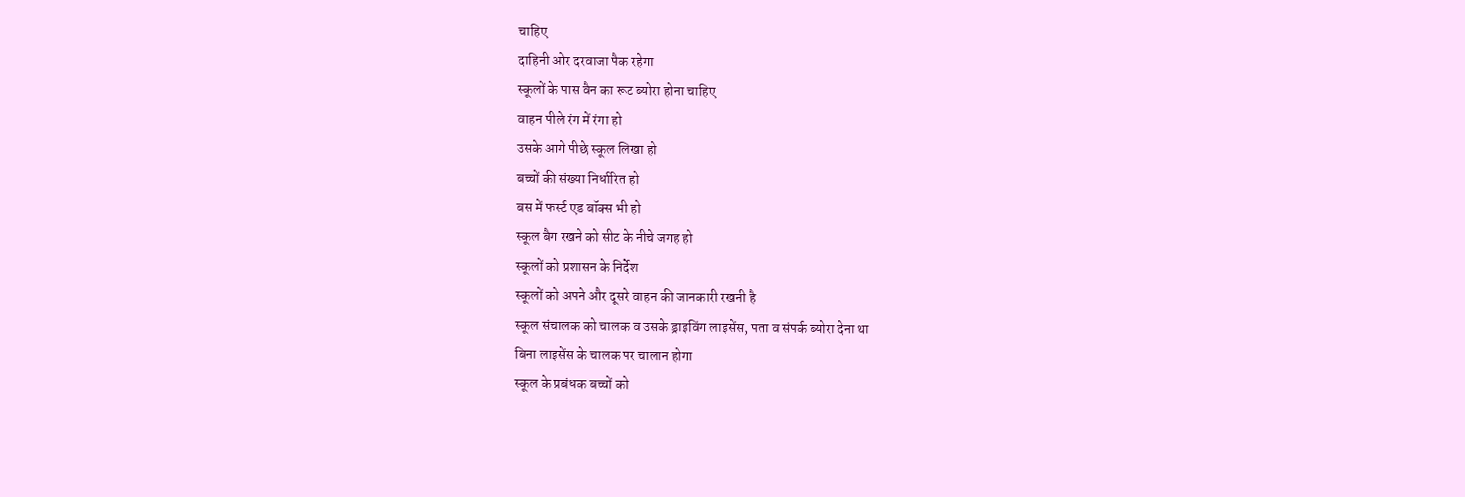चाहिए
दाहिनी ओर दरवाजा पैक रहेगा
स्कूलों के पास वैन का रूट ब्योरा होना चाहिए
वाहन पीले रंग में रंगा हो
उसके आगे पीछे स्कूल लिखा हो
बच्चों की संख्या निर्धारित हो
बस में फर्स्ट एड बॉक्स भी हो
स्कूल बैग रखने को सीट के नीचे जगह हो
स्कूलों को प्रशासन के निर्देश
स्कूलों को अपने और दूसरे वाहन की जानकारी रखनी है
स्कूल संचालक को चालक व उसके ड्राइविंग लाइसेंस, पता व संपर्क ब्योरा देना था
बिना लाइसेंस के चालक पर चालान होगा
स्कूल के प्रबंधक बच्चों को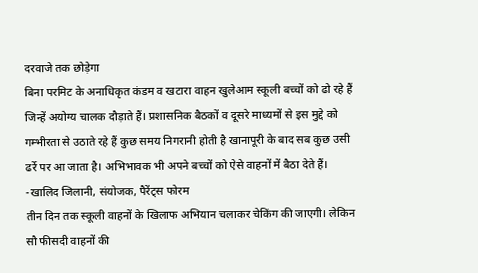दरवाजे तक छोड़ेगा
बिना परमिट के अनाधिकृत कंडम व खटारा वाहन खुलेआम स्कूली बच्चों को ढो रहे हैं जिन्हें अयोग्य चालक दौड़ाते हैं। प्रशासनिक बैठकों व दूसरे माध्यमों से इस मुद्दे को गम्भीरता से उठाते रहे हैं कुछ समय निगरानी होती है खानापूरी के बाद सब कुछ उसी ढर्रे पर आ जाता है। अभिभावक भी अपने बच्चों को ऐसे वाहनों में बैठा देते हैं।
-खालिद जिलानी, संयोजक, पैरेंट्स फोरम
तीन दिन तक स्कूली वाहनों के खिलाफ अभियान चलाकर चेकिंग की जाएगी। लेकिन सौ फीसदी वाहनों की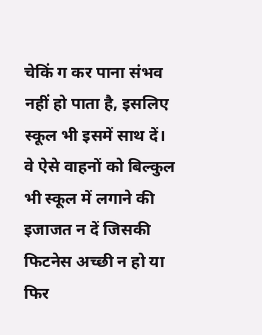चेकिं ग कर पाना संभव नहीं हो पाता है, इसलिए स्कूल भी इसमें साथ दें। वे ऐसे वाहनों को बिल्कुल भी स्कूल में लगाने की इजाजत न दें जिसकी फिटनेस अच्छी न हो या फिर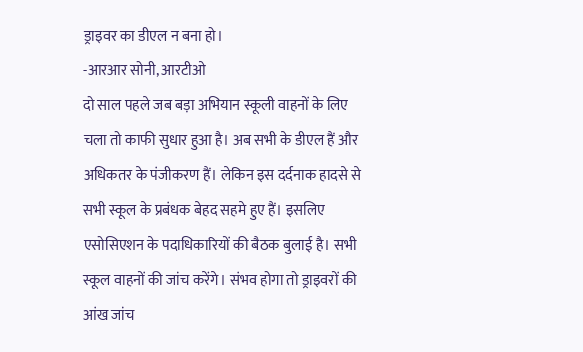ड्राइवर का डीएल न बना हो।
-आरआर सोनी, आरटीओ
दो साल पहले जब बड़ा अभियान स्कूली वाहनों के लिए चला तो काफी सुधार हुआ है। अब सभी के डीएल हैं और अधिकतर के पंजीकरण हैं। लेकिन इस दर्दनाक हादसे से सभी स्कूल के प्रबंधक बेहद सहमे हुए हैं। इसलिए एसोसिएशन के पदाधिकारियों की बैठक बुलाई है। सभी स्कूल वाहनों की जांच करेंगे। संभव होगा तो ड्राइवरों की आंख जांच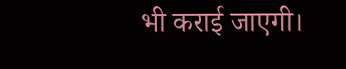भी कराई जाएगी।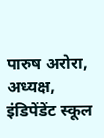पारुष अरोरा, अध्यक्ष, इंडिपेंडेंट स्कूल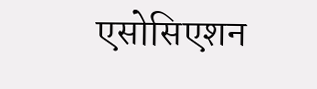एसोसिएशन